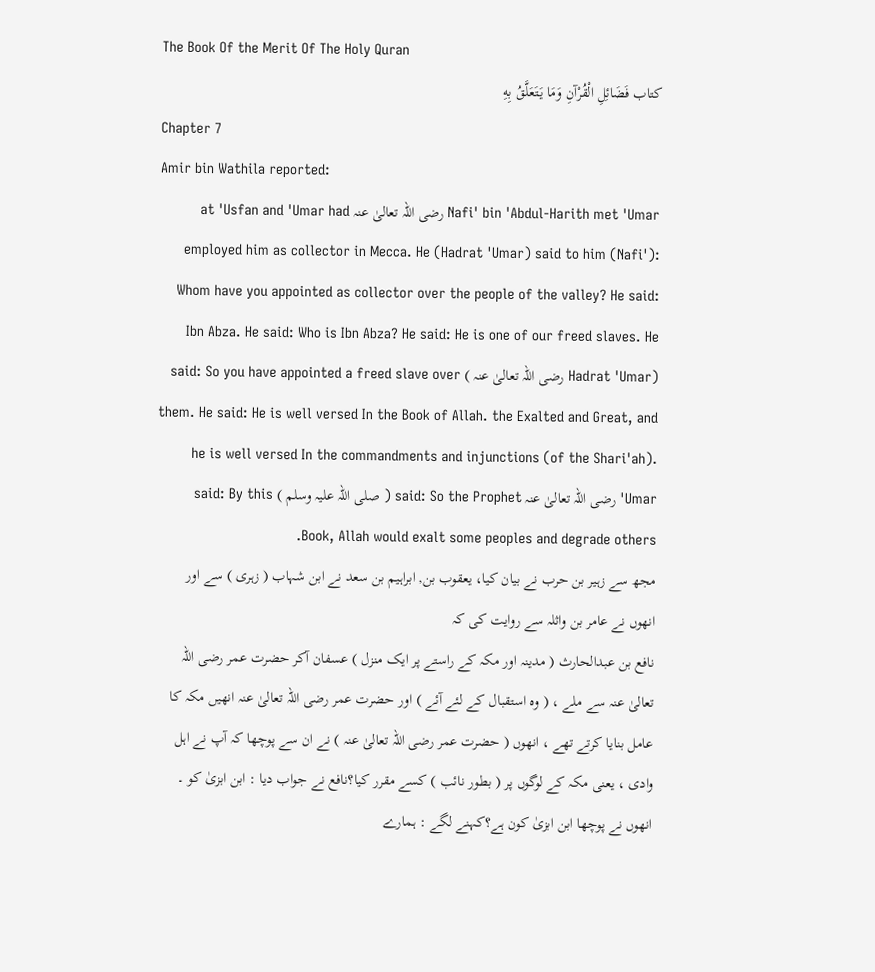The Book Of the Merit Of The Holy Quran
کتاب فَضَائِلِ الْقُرْآنِ وَمَا يَتَعَلَّقُ بِهِ
Chapter 7
Amir bin Wathila reported:
Nafi' bin 'Abdul-Harith met 'Umar رضی اللہ تعالیٰ عنہ at 'Usfan and 'Umar had employed him as collector in Mecca. He (Hadrat 'Umar) said to him (Nafi'): Whom have you appointed as collector over the people of the valley? He said: Ibn Abza. He said: Who is Ibn Abza? He said: He is one of our freed slaves. He (Hadrat 'Umar رضی اللہ تعالیٰ عنہ ) said: So you have appointed a freed slave over them. He said: He is well versed In the Book of Allah. the Exalted and Great, and he is well versed In the commandments and injunctions (of the Shari'ah). 'Umar رضی اللہ تعالیٰ عنہ said: So the Prophet ( صلی اللہ علیہ وسلم ) said: By this Book, Allah would exalt some peoples and degrade others.
مجھ سے زہیر بن حرب نے بیان کیا، یعقوب بن, ابراہیم بن سعد نے ابن شہاب ( زہری ) سے اور انھوں نے عامر بن واثلہ سے روایت کی کہ
نافع بن عبدالحارث ( مدینہ اور مکہ کے راستے پر ایک منزل ) عسفان آکر حضرت عمر رضی اللہ تعالیٰ عنہ سے ملے ، ( وہ استقبال کے لئے آئے ) اور حضرت عمر رضی اللہ تعالیٰ عنہ انھیں مکہ کا عامل بنایا کرتے تھے ، انھوں ( حضرت عمر رضی اللہ تعالیٰ عنہ ) نے ان سے پوچھا کہ آپ نے اہل وادی ، یعنی مکہ کے لوگوں پر ( بطور نائب ) کسے مقرر کیا؟نافع نے جواب دیا : ابن ابزیٰ کو ۔ انھوں نے پوچھا ابن ابزیٰ کون ہے؟کہنے لگے : ہمارے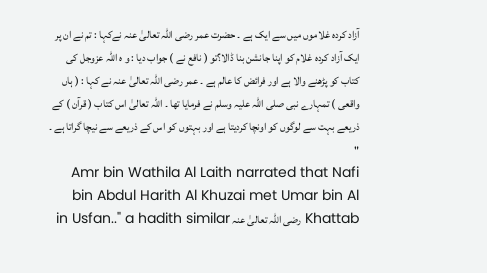آزاد کردہ غلاموں میں سے ایک ہے ۔ حضرت عمر رضی اللہ تعالیٰ عنہ نےکہا : تم نے ان پر ایک آزاد کردہ غلام کو اپنا جانشن بنا ڈالا؟تو ( نافع نے ) جواب دیا : و ہ اللہ عزوجل کی کتاب کو پڑھنے والا ہے اور فرائض کا عالم ہے ۔ عمر رضی اللہ تعالیٰ عنہ نے کہا : ( ہاں واقعی ) تمہارے نبی صلی اللہ علیہ وسلم نے فرمایا تھا ۔ اللہ تعالیٰ اس کتاب ( قرآن ) کے ذریعے بہت سے لوگوں کو اونچا کردیتا ہے اور بہتوں کو اس کے ذریعے سے نیچا گراتا ہے ۔ "
Amr bin Wathila Al Laith narrated that Nafi bin Abdul Harith Al Khuzai met Umar bin Al Khattab رضی اللہ تعالیٰ عنہ in Usfan.." a hadith similar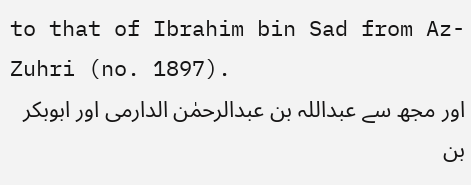to that of Ibrahim bin Sad from Az-Zuhri (no. 1897).
اور مجھ سے عبداللہ بن عبدالرحمٰن الدارمی اور ابوبکر بن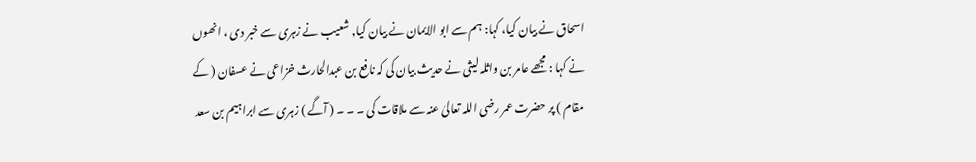اسحاق نے بیان کیا، کہا: ہم سے ابو الایمان نے بیان کیا, شعیب نے زہری سے خبر دی ، انھوں نے کہا : مجھے عامر بن واثلہ لیثی نے حدیث بیان کی کہ نافع بن عبدالحارث خزاعی نے عسفان ( کے مقام ) پر حضرت عمر رضی اللہ تعالیٰ عنہ سے ملاقات کی ۔ ۔ ۔ ( آگے ) زہری سے ابراہیم بن سعد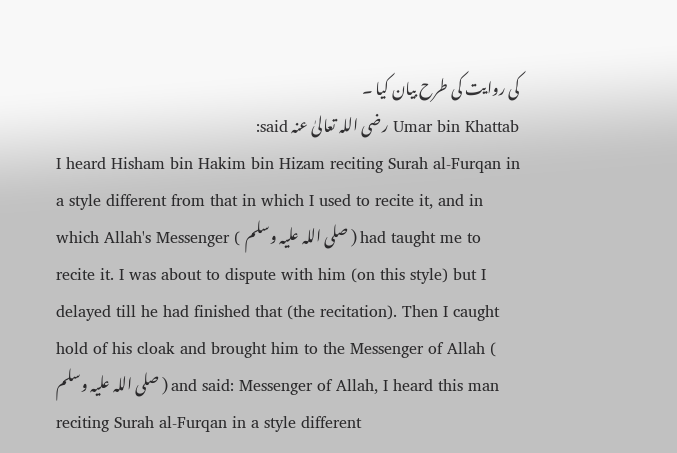کی روایت کی طرح بیان کیا ۔
Umar bin Khattab رضی اللہ تعالیٰ عنہ said:
I heard Hisham bin Hakim bin Hizam reciting Surah al-Furqan in a style different from that in which I used to recite it, and in which Allah's Messenger ( صلی اللہ علیہ وسلم ) had taught me to recite it. I was about to dispute with him (on this style) but I delayed till he had finished that (the recitation). Then I caught hold of his cloak and brought him to the Messenger of Allah ( صلی اللہ علیہ وسلم ) and said: Messenger of Allah, I heard this man reciting Surah al-Furqan in a style different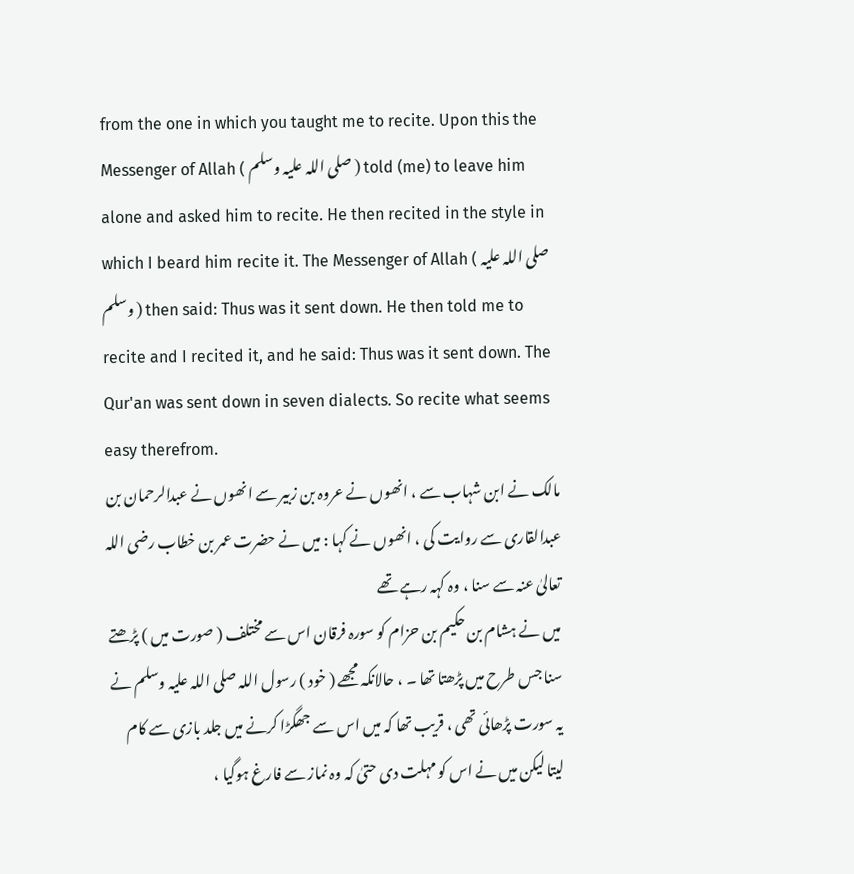from the one in which you taught me to recite. Upon this the Messenger of Allah ( صلی اللہ علیہ وسلم ) told (me) to leave him alone and asked him to recite. He then recited in the style in which I beard him recite it. The Messenger of Allah ( صلی اللہ علیہ وسلم ) then said: Thus was it sent down. He then told me to recite and I recited it, and he said: Thus was it sent down. The Qur'an was sent down in seven dialects. So recite what seems easy therefrom.
مالک نے ابن شہاب سے ، انھوں نے عروہ بن زبیر سے انھوں نے عبدالرحمان بن عبدالقاری سے روایت کی ، انھوں نے کہا : میں نے حضرت عمر بن خطاب رضی اللہ تعالیٰ عنہ سے سنا ، وہ کہہ رہے تھے
میں نے ہشام بن حکیم بن حزام کو سورہ فرقان اس سے مختلف ( صورت میں ) پڑھتے سنا جس طرح میں پڑھتا تھا ۔ ، حالانکہ مجھے ( خود ) رسول اللہ صلی اللہ علیہ وسلم نے یہ سورت پڑھائی تھی ، قریب تھا کہ میں اس سے جھگڑا کرنے میں جلد بازی سے کام لیتا لیکن میں نے اس کو مہلت دی حتیٰ کہ وہ نماز سے فارغ ہوگیا ،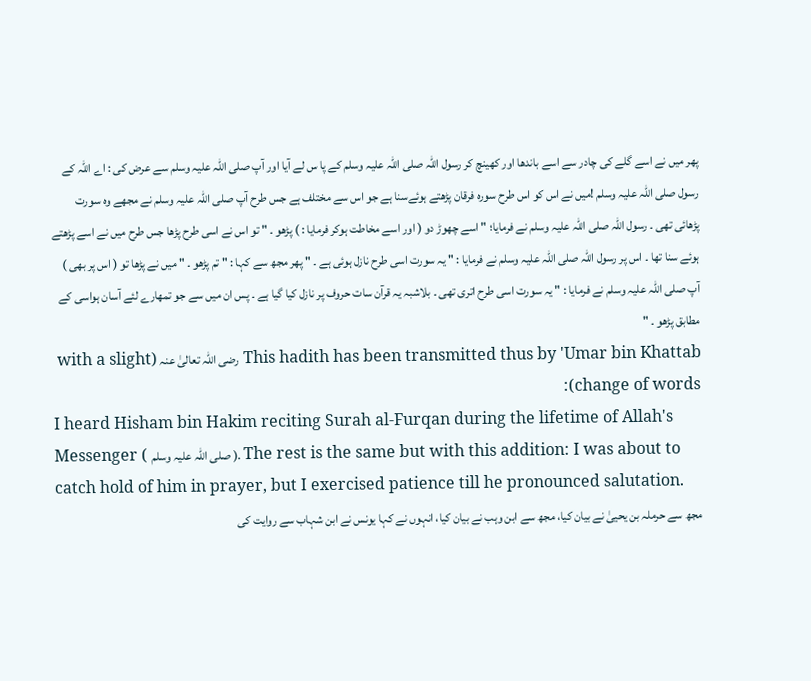پھر میں نے اسے گلے کی چادر سے اسے باندھا اور کھینچ کر رسول اللہ صلی اللہ علیہ وسلم کے پا س لے آیا اور آپ صلی اللہ علیہ وسلم سے عرض کی : اے اللہ کے رسول صلی اللہ علیہ وسلم !میں نے اس کو اس طرح سورہ فرقان پڑھتے ہوئےسنا ہے جو اس سے مختلف ہے جس طرح آپ صلی اللہ علیہ وسلم نے مجھے وہ سورت پڑھائی تھی ۔ رسول اللہ صلی اللہ علیہ وسلم نے فرمایا؛ " اسے چھوڑ دو ( اور اسے مخاطت ہوکر فرمایا : ) پڑھو ۔ " تو اس نے اسی طرح پڑھا جس طرح میں نے اسے پڑھتے ہوئے سنا تھا ۔ اس پر رسول اللہ صلی اللہ علیہ وسلم نے فرمایا : " یہ سورت اسی طرح نازل ہوئی ہے ۔ " پھر مجھ سے کہا : " تم پڑھو ۔ " میں نے پڑھا تو ( اس پر بھی ) آپ صلی اللہ علیہ وسلم نے فرمایا : " یہ سورت اسی طرح اتری تھی ۔ بلاشبہ یہ قرآن سات حروف پر نازل کیا گیا ہے ۔ پس ان میں سے جو تمھارے لئے آسان ہواسی کے مطابق پڑھو ۔ "
This hadith has been transmitted thus by 'Umar bin Khattab رضی اللہ تعالیٰ عنہ (with a slight change of words):
I heard Hisham bin Hakim reciting Surah al-Furqan during the lifetime of Allah's Messenger ( صلی اللہ علیہ وسلم ). The rest is the same but with this addition: I was about to catch hold of him in prayer, but I exercised patience till he pronounced salutation.
مجھ سے حرملہ بن یحییٰ نے بیان کیا، مجھ سے ابن وہب نے بیان کیا، انہوں نے کہا یونس نے ابن شہاب سے روایت کی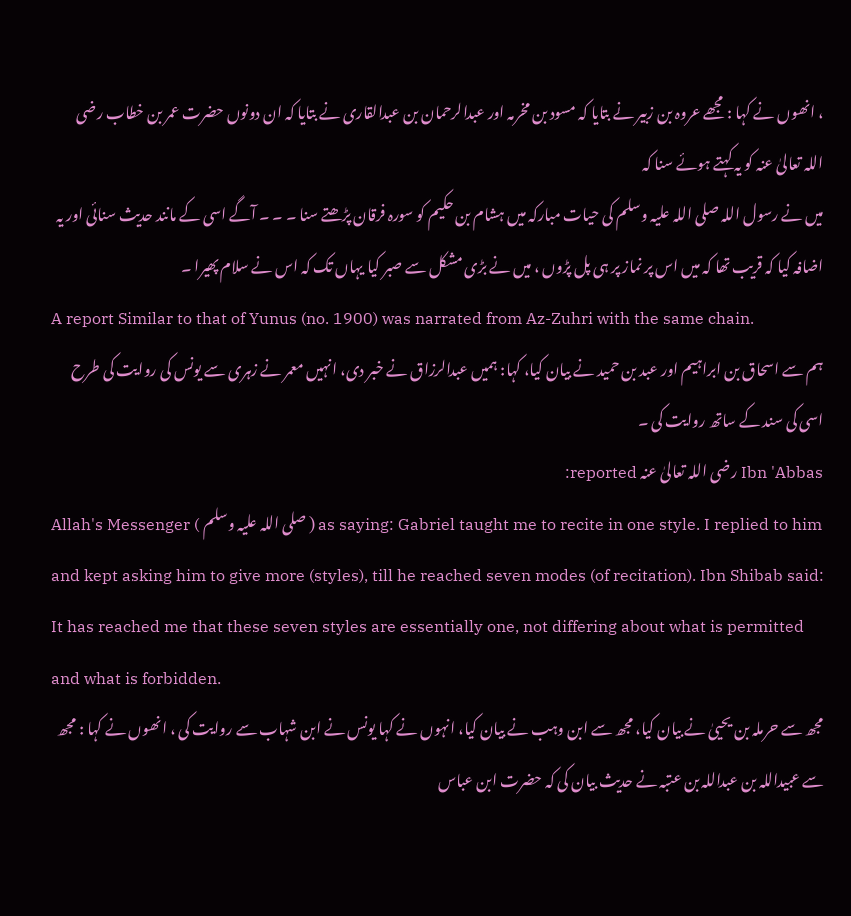، انھوں نے کہا : مجھے عروہ بن زبیر نے بتایا کہ مسود بن مخرمہ اور عبدالرحمان بن عبدالقاری نے بتایا کہ ان دونوں حضرت عمر بن خطاب رضی اللہ تعالیٰ عنہ کو یہ کہتے ہوئے سنا کہ
میں نے رسول اللہ صلی اللہ علیہ وسلم کی حیات مبارکہ میں ہشام بن حکیم کو سورہ فرقان پڑھتے سنا ۔ ۔ ۔ آگے اسی کے مانند حدیث سنائی اور یہ اضافہ کیا کہ قریب تھا کہ میں اس پر نماز پر ہی پل پڑوں ، میں نے بڑی مشکل سے صبر کیا یہاں تک کہ اس نے سلام پھیرا ۔
A report Similar to that of Yunus (no. 1900) was narrated from Az-Zuhri with the same chain.
ہم سے اسحاق بن ابراہیم اور عبد بن حمید نے بیان کیا، کہا: ہمیں عبدالرزاق نے خبر دی، انہیں معمر نے زہری سے یونس کی روایت کی طرح اسی کی سند کے ساتھ روایت کی ۔
Ibn 'Abbas رضی اللہ تعالیٰ عنہ reported:
Allah's Messenger ( صلی اللہ علیہ وسلم ) as saying: Gabriel taught me to recite in one style. I replied to him and kept asking him to give more (styles), till he reached seven modes (of recitation). Ibn Shibab said: It has reached me that these seven styles are essentially one, not differing about what is permitted and what is forbidden.
مجھ سے حرملہ بن یحییٰ نے بیان کیا، مجھ سے ابن وہب نے بیان کیا، انہوں نے کہا یونس نے ابن شہاب سے روایت کی ، انھوں نے کہا : مجھ سے عبیداللہ بن عبداللہ بن عتبہ نے حدیث بیان کی کہ حضرت ابن عباس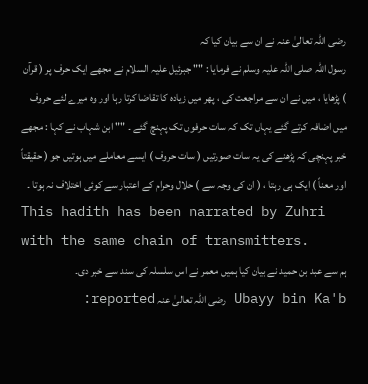رضی اللہ تعالیٰ عنہ نے ان سے بیان کیا کہ
رسول اللہ صلی اللہ علیہ وسلم نے فرمایا : "" جبرئیل علیہ السلام نے مجھے ایک حرف پر ( قرآن ) پڑھایا ، میں نے ان سے مراجعت کی ، پھر میں زیادہ کا تقاضا کرتا رہا اور وہ میرے لئے حروف میں اضافہ کرتے گئے یہاں تک کہ سات حرفوں تک پہنچ گئے ۔ "" ابن شہاب نے کہا : مجھے خبر پہنچی کہ پڑھنے کی یہ سات صورتیں ( سات حروف ) ایسے معاملے میں ہوتیں جو ( حقیقتاً اور معناً ) ایک ہی رہتا ، ( ان کی وجہ سے ) حلال وحرام کے اعتبار سے کوئی اختلاف نہ ہوتا ۔
This hadith has been narrated by Zuhri with the same chain of transmitters.
ہم سے عبد بن حمید نے بیان کیا ہمیں معمر نے اس سلسلہ کی سند سے خبر دی۔
Ubayy bin Ka'b رضی اللہ تعالیٰ عنہ reported: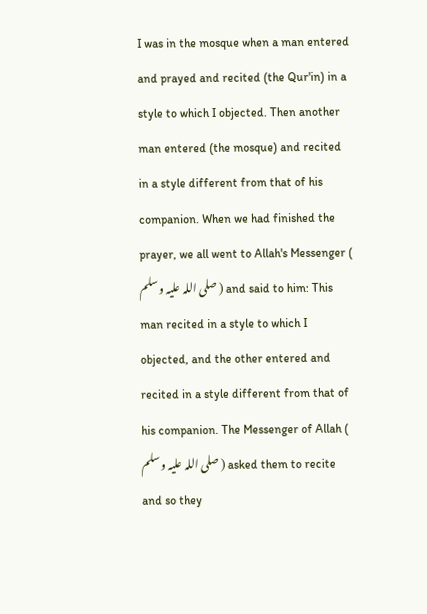I was in the mosque when a man entered and prayed and recited (the Qur'in) in a style to which I objected. Then another man entered (the mosque) and recited in a style different from that of his companion. When we had finished the prayer, we all went to Allah's Messenger ( صلی اللہ علیہ وسلم ) and said to him: This man recited in a style to which I objected, and the other entered and recited in a style different from that of his companion. The Messenger of Allah ( صلی اللہ علیہ وسلم ) asked them to recite and so they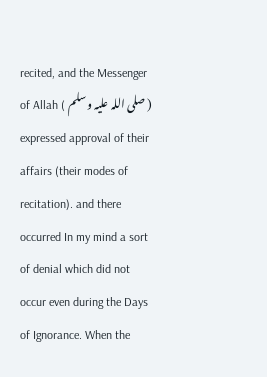recited, and the Messenger of Allah ( صلی اللہ علیہ وسلم ) expressed approval of their affairs (their modes of recitation). and there occurred In my mind a sort of denial which did not occur even during the Days of Ignorance. When the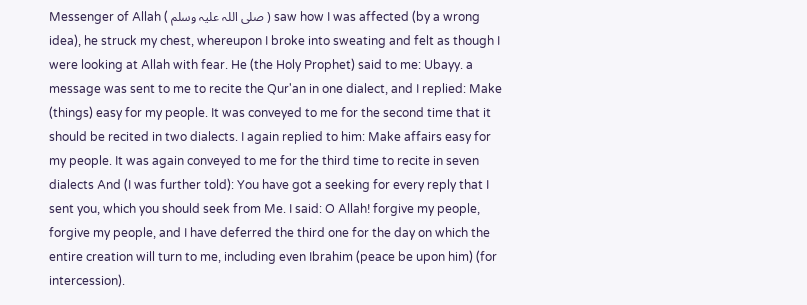Messenger of Allah ( صلی اللہ علیہ وسلم ) saw how I was affected (by a wrong idea), he struck my chest, whereupon I broke into sweating and felt as though I were looking at Allah with fear. He (the Holy Prophet) said to me: Ubayy. a message was sent to me to recite the Qur'an in one dialect, and I replied: Make (things) easy for my people. It was conveyed to me for the second time that it should be recited in two dialects. I again replied to him: Make affairs easy for my people. It was again conveyed to me for the third time to recite in seven dialects And (I was further told): You have got a seeking for every reply that I sent you, which you should seek from Me. I said: O Allah! forgive my people, forgive my people, and I have deferred the third one for the day on which the entire creation will turn to me, including even Ibrahim (peace be upon him) (for intercession).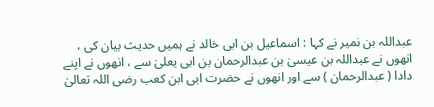عبداللہ بن نمیر نے کہا : اسماعیل بن ابی خالد نے ہمیں حدیث بیان کی ، انھوں نے عبداللہ بن عیسیٰ بن عبدالرحمان بن ابی یعلیٰ سے ، انھوں نے اپنے دادا ( عبدالرحمان ) سے اور انھوں نے حضرت ابی ابن کعب رضی اللہ تعالیٰ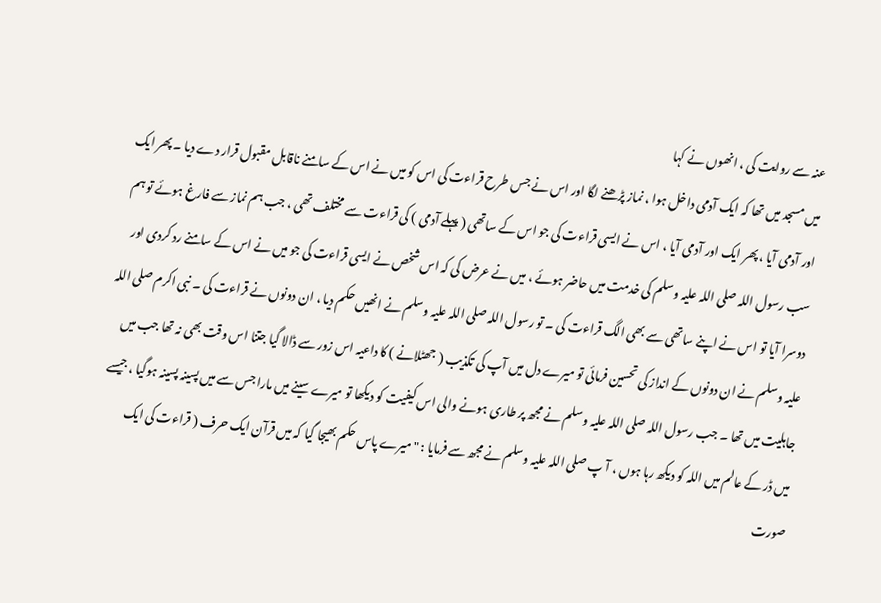عنہ سے روایت کی ، انھوں نے کہا
میں مسجد میں تھا کہ ایک آدمی داخل ہوا ، نماز پڑھنے لگا اور اس نے جس طرح قراءت کی اس کو میں نے اس کے سامنے ناقابل مقبول قرار دے دیا ۔ پھر ایک اور آدمی آیا ، پھر ایک اور آدمی آیا ، اس نے ایسی قراءت کی جو اس کے ساتھی ( پہلے آدمی ) کی قراءت سے مختلف تھی ، جب ہم نماز سے فارغ ہوئے تو ہم سب رسول اللہ صلی اللہ علیہ وسلم کی خدمت میں حاضر ہوئے ، میں نے عرض کی کہ اس شخص نے ایسی قراءت کی جو میں نے اس کے سامنے رد کردی اور دوسرا آیا تو اس نے اپنے ساتھی سے بھی الگ قراءت کی ۔ تو رسول اللہ صلی اللہ علیہ وسلم نے انھیں حکم دیا ، ان دونوں نے قراءت کی ۔ نبی اکرم صلی اللہ علیہ وسلم نے ان دونوں کے انداز کی تحسین فرمائی تو میرے دل میں آپ کی تکذیب ( جھٹلانے ) کا داعیہ اس زور سے ڈالا گیا جتنا اس وقت بھی نہ تھا جب میں جاہلیت میں تھا ۔ جب رسول اللہ صلی اللہ علیہ وسلم نے مجھ پر طاری ہونے والی اس کیفیت کو دیکھا تو میرے سینے میں مارا جس سے میں پسینہ پسینہ ہوگیا ، جیسے میں ڈر کے عالم میں اللہ کو دیکھ رہا ہوں ، آ پ صلی اللہ علیہ وسلم نے مجھ سے فرمایا : " میرے پاس حکم بھیجا گیا کہ میں قرآن ایک حرف ( قراءت کی ایک صورت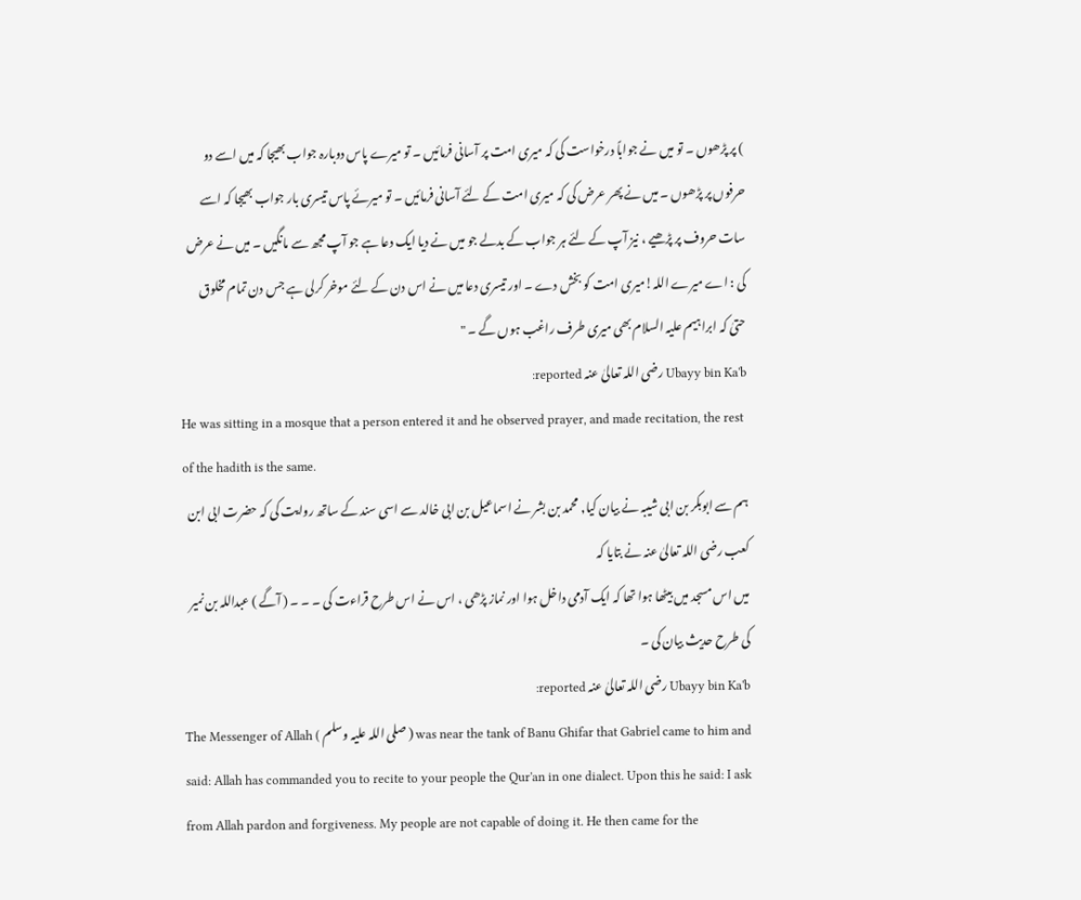) پر پڑھوں ۔ تو میں نے جواباً درخواست کی کہ میری امت پر آسانی فرمائیں ۔ تو میرے پاس دوبارہ جواب بھیجا کہ میں اسے دو حرفوں پر پڑھوں ۔ میں نے پھر عرض کی کہ میری امت کے لئے آسانی فرمائیں ۔ تو میرئے پاس تیسری بار جواب بھیجا کہ اسے سات حروف پر پڑھیے ، نیز آپ کے لئے ہر جواب کے بدلے جو میں نے دیا ایک دعا ہے جو آپ مجھ سے مانگیں ۔ میں نے عرض کی : اے میرے اللہ!میری امت کو بخش دے ۔ اور تیسری دعا میں نے اس دن کے لئے موخر کرلی ہے جس دن تمام مخلوق حتیٰ کہ ابراہیم علیہ السلام بھی میری طرف راغب ہوں گے ۔ "
Ubayy bin Ka'b رضی اللہ تعالیٰ عنہ reported:
He was sitting in a mosque that a person entered it and he observed prayer, and made recitation, the rest of the hadith is the same.
ہم سے ابوبکر بن ابی شیبہ نے بیان کیا, محمد بن بشر نے اسماعیل بن ابی خالد سے اسی سند کے ساتھ روایت کی کہ حضرت ابی ابن کعب رضی اللہ تعالیٰ عنہ نے بتایا کہ
میں اس مسجد میں بیٹھا ہوا تھا کہ ایک آدمی داخل ہوا اور نماز پڑھی ، اس نے اس طرح قراءت کی ۔ ۔ ۔ ( آگے ) عبداللہ بن نمیر کی طرح حدیث بیان کی ۔
Ubayy bin Ka'b رضی اللہ تعالیٰ عنہ reported:
The Messenger of Allah ( صلی اللہ علیہ وسلم ) was near the tank of Banu Ghifar that Gabriel came to him and said: Allah has commanded you to recite to your people the Qur'an in one dialect. Upon this he said: I ask from Allah pardon and forgiveness. My people are not capable of doing it. He then came for the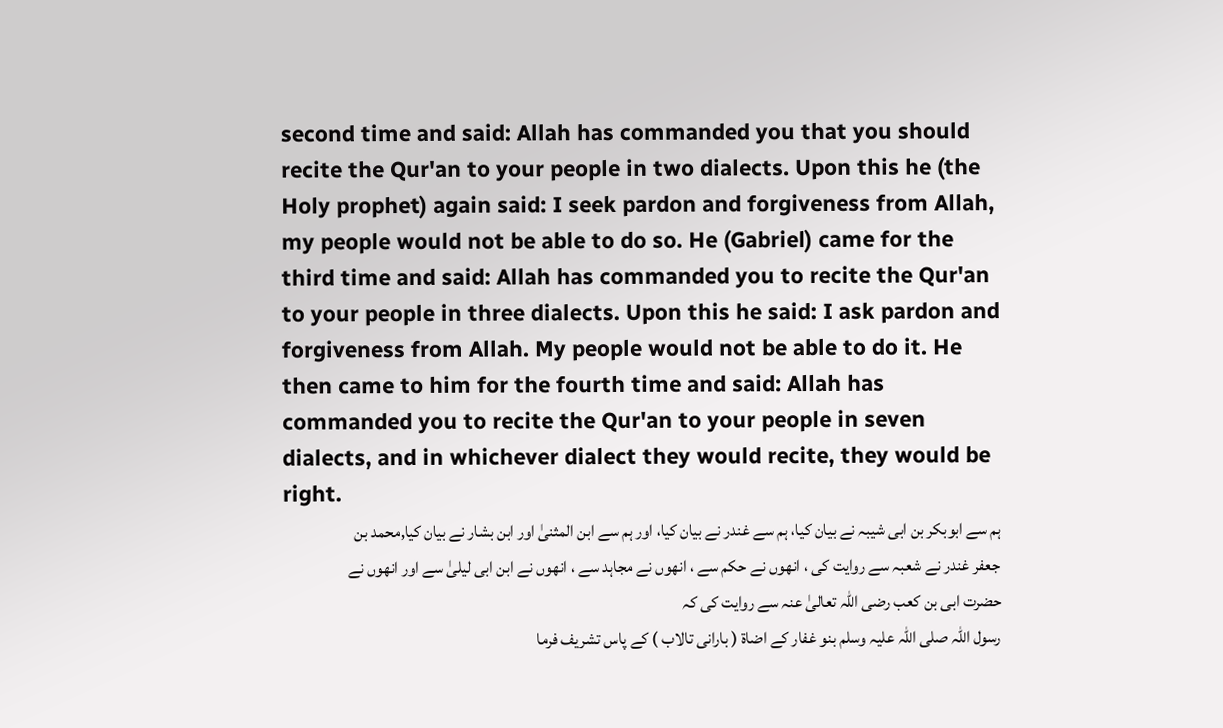second time and said: Allah has commanded you that you should recite the Qur'an to your people in two dialects. Upon this he (the Holy prophet) again said: I seek pardon and forgiveness from Allah, my people would not be able to do so. He (Gabriel) came for the third time and said: Allah has commanded you to recite the Qur'an to your people in three dialects. Upon this he said: I ask pardon and forgiveness from Allah. My people would not be able to do it. He then came to him for the fourth time and said: Allah has commanded you to recite the Qur'an to your people in seven dialects, and in whichever dialect they would recite, they would be right.
ہم سے ابوبکر بن ابی شیبہ نے بیان کیا، ہم سے غندر نے بیان کیا، اور ہم سے ابن المثنیٰ اور ابن بشار نے بیان کیا,محمد بن جعفر غندر نے شعبہ سے روایت کی ، انھوں نے حکم سے ، انھوں نے مجاہد سے ، انھوں نے ابن ابی لیلیٰ سے اور انھوں نے حضرت ابی بن کعب رضی اللہ تعالیٰ عنہ سے روایت کی کہ
رسول اللہ صلی اللہ علیہ وسلم بنو غفار کے اضاۃ ( بارانی تالاب ) کے پاس تشریف فرما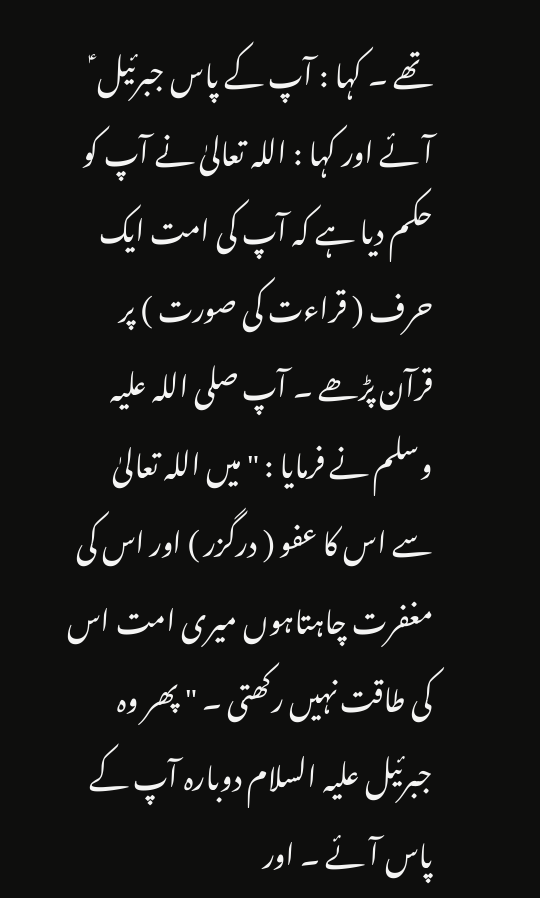تھے ۔ کہا : آپ کے پاس جبرئیل ؑ آئے اور کہا : اللہ تعالیٰ نے آپ کو حکم دیا ہے کہ آپ کی امت ایک حرف ( قراءت کی صورت ) پر قرآن پڑھے ۔ آپ صلی اللہ علیہ وسلم نے فرمایا : " میں اللہ تعالیٰ سے اس کا عفو ( درگزر ) اور اس کی مغفرت چاہتاہوں میری امت اس کی طاقت نہیں رکھتی ۔ " پھر وہ جبرئیل علیہ السلام دوبارہ آپ کے پاس آئے ۔ اور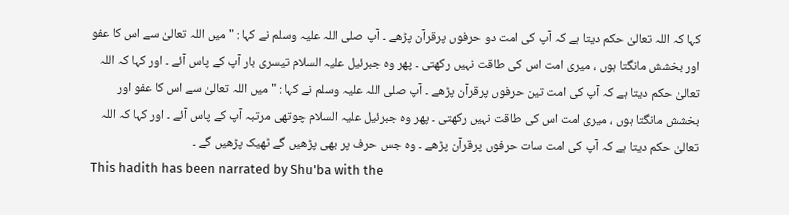کہا کہ اللہ تعالیٰ حکم دیتا ہے کہ آپ کی امت دو حرفوں پرقرآن پڑھے ۔ آپ صلی اللہ علیہ وسلم نے کہا : " میں اللہ تعالیٰ سے اس کا عفو اور بخشش مانگتا ہوں ، میری امت اس کی طاقت نہیں رکھتی ۔ پھر وہ جبرئیل علیہ السلام تیسری بار آپ کے پاس آئے ۔ اور کہا کہ اللہ تعالیٰ حکم دیتا ہے کہ آپ کی امت تین حرفوں پرقرآن پڑھے ۔ آپ صلی اللہ علیہ وسلم نے کہا : " میں اللہ تعالیٰ سے اس کا عفو اور بخشش مانگتا ہوں ، میری امت اس کی طاقت نہیں رکھتی ۔ پھر وہ جبرئیل علیہ السلام چوتھی مرتبہ آپ کے پاس آئے ۔ اور کہا کہ اللہ تعالیٰ حکم دیتا ہے کہ آپ کی امت سات حرفوں پرقرآن پڑھے ۔ وہ جس حرف پر بھی پڑھیں گے ٹھیک پڑھیں گے ۔
This hadith has been narrated by Shu'ba with the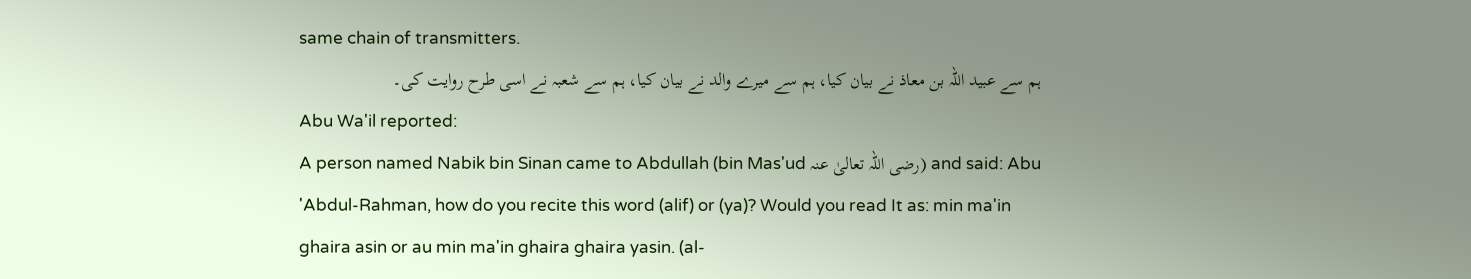same chain of transmitters.
ہم سے عبید اللہ بن معاذ نے بیان کیا، ہم سے میرے والد نے بیان کیا، ہم سے شعبہ نے اسی طرح روایت کی۔
Abu Wa'il reported:
A person named Nabik bin Sinan came to Abdullah (bin Mas'ud رضی اللہ تعالیٰ عنہ) and said: Abu 'Abdul-Rahman, how do you recite this word (alif) or (ya)? Would you read It as: min ma'in ghaira asin or au min ma'in ghaira ghaira yasin. (al-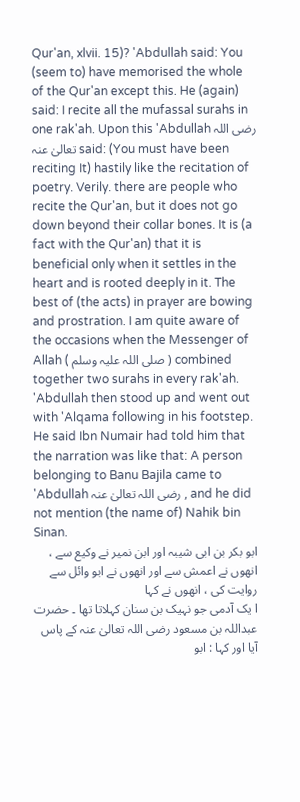Qur'an, xlvii. 15)? 'Abdullah said: You (seem to) have memorised the whole of the Qur'an except this. He (again) said: I recite all the mufassal surahs in one rak'ah. Upon this 'Abdullah رضی اللہ تعالیٰ عنہ said: (You must have been reciting It) hastily like the recitation of poetry. Verily. there are people who recite the Qur'an, but it does not go down beyond their collar bones. It is (a fact with the Qur'an) that it is beneficial only when it settles in the heart and is rooted deeply in it. The best of (the acts) in prayer are bowing and prostration. I am quite aware of the occasions when the Messenger of Allah ( صلی اللہ علیہ وسلم ) combined together two surahs in every rak'ah. 'Abdullah then stood up and went out with 'Alqama following in his footstep. He said Ibn Numair had told him that the narration was like that: A person belonging to Banu Bajila came to 'Abdullah رضی اللہ تعالیٰ عنہ , and he did not mention (the name of) Nahik bin Sinan.
ابو بکر بن ابی شیبہ اور ابن نمیر نے وکیع سے ، انھوں نے اعمش سے اور انھوں نے ابو وائل سے روایت کی ، انھوں نے کہا
ا یک آدمی جو نہیک بن سنان کہلاتا تھا ۔ حضرت عبداللہ بن مسعود رضی اللہ تعالیٰ عنہ کے پاس آیا اور کہا : ابو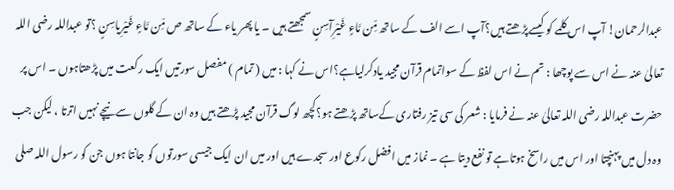عبدالرحمان! آپ اس کلمے کو کیسےپڑھتے ہیں؟آپ اسے الف کے ساتھ مِّن مَّاءٍ غَيْرِآسِنٍ سمجھتے ہیں ۔ یا پھر یاء کے ساتھ ص مِّن مَّاءٍ غَيْرِياسِنٍ ؟تو عبداللہ رضی اللہ تعالیٰ عنہ نے اس سے پوچھا : تم نے اس لفظ کے سواتمام قرآن مجید یادکرلیاہے؟اس نے کہا : میں ( تمام ) مفصل سورتیں ایک رکعت میں پڑھتاہوں ۔ اس پر حضرت عبداللہ رضی اللہ تعالیٰ عنہ نے فرمایا : شعر کی سی تیز رفتاری کےساتھ پڑھتے ہو؟کچھ لوگ قرآن مجید پڑھتے ہیں وہ ان کے گلوں سے نیچے نہیں اترتا ، لیکن جب وہ دل میں پہنچتا اور اس میں راسخ ہوتاہے تو نفع دیتا ہے ۔ نماز میں افضل رکوع اور سجدے ہیں اور میں ان ایک جیسی سورتوں کو جانتا ہوں جن کو رسول اللہ صلی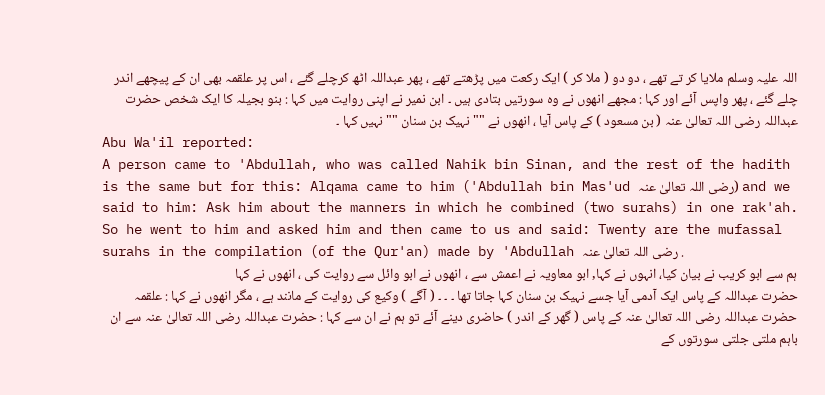اللہ علیہ وسلم ملایا کر تے تھے ، دو دو ( ملا کر ) ایک رکعت میں پڑھتے تھے ، پھر عبداللہ اٹھ کرچلے گئے ، اس پر علقمہ بھی ان کے پیچھے اندر چلے گئے ، پھر واپس آئے اور کہا : مجھے انھوں نے وہ سورتیں بتادی ہیں ۔ ابن نمیر نے اپنی روایت میں کہا : بنو بجیلہ کا ایک شخص حضرت عبداللہ رضی اللہ تعالیٰ عنہ ( بن مسعود ) کے پاس آیا ، انھوں نے "" نہیک بن سنان "" نہیں کہا ۔
Abu Wa'il reported:
A person came to 'Abdullah, who was called Nahik bin Sinan, and the rest of the hadith is the same but for this: Alqama came to him ('Abdullah bin Mas'ud رضی اللہ تعالیٰ عنہ) and we said to him: Ask him about the manners in which he combined (two surahs) in one rak'ah. So he went to him and asked him and then came to us and said: Twenty are the mufassal surahs in the compilation (of the Qur'an) made by 'Abdullah رضی اللہ تعالیٰ عنہ .
ہم سے ابو کریب نے بیان کیا، انہوں نے کہا, ابو معاویہ نے اعمش سے ، انھوں نے ابو وائل سے روایت کی ، انھوں نے کہا
حضرت عبداللہ کے پاس ایک آدمی آیا جسے نہیک بن سنان کہا جاتا تھا ۔ ۔ ۔ ( آگے ) وکیع کی روایت کے مانند ہے ، مگر انھوں نے کہا : علقمہ حضرت عبداللہ رضی اللہ تعالیٰ عنہ کے پاس ( گھر کے اندر ) حاضری دینے آئے تو ہم نے ان سے کہا : حضرت عبداللہ رضی اللہ تعالیٰ عنہ سے ان باہم ملتی جلتی سورتوں کے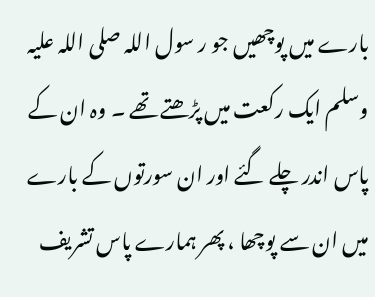بارے میں پوچھیں جو ر سول اللہ صلی اللہ علیہ وسلم ایک رکعت میں پڑھتے تھے ۔ وہ ان کے پاس اندر چلے گئے اور ان سورتوں کے بارے میں ان سے پوچھا ، پھر ہمارے پاس تشریف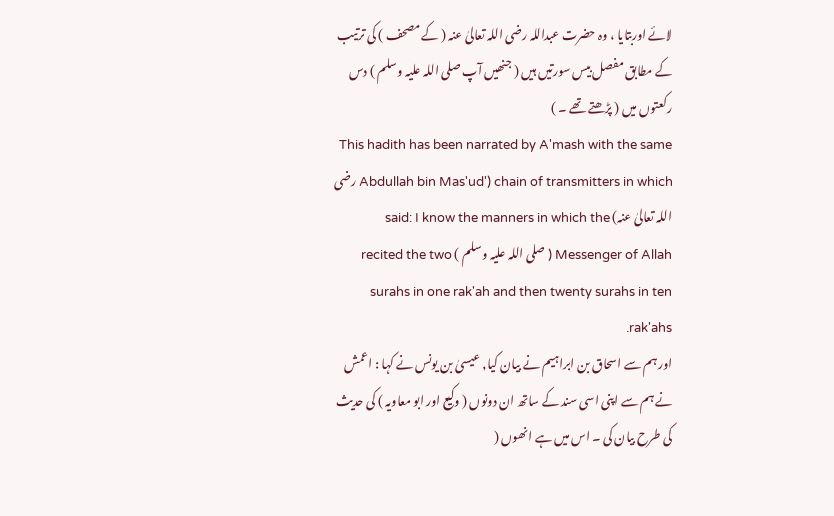لائے اوربتایا ، وہ حضرت عبداللہ رضی اللہ تعالیٰ عنہ ( کے مصحف ) کی ترتیب کے مطابق مفصل بیس سورتیں ہیں ( جنھیں آپ صلی اللہ علیہ وسلم ) دس رکعتوں میں ( پڑھتے تھے ۔ )
This hadith has been narrated by A'mash with the same chain of transmitters in which ('Abdullah bin Mas'ud رضی اللہ تعالیٰ عنہ) said: I know the manners in which the Messenger of Allah ( صلی اللہ علیہ وسلم ) recited the two surahs in one rak'ah and then twenty surahs in ten rak'ahs.
اور ہم سے اسحاق بن ابراہیم نے بیان کیا, عیسیٰ بن یونس نے کہا : اعمش نے ہم سے اپنی اسی سند کے ساتھ ان دونوں ( وکیع اور ابو معاویہ ) کی حدیث کی طرح بیان کی ۔ اس میں ہے انھوں (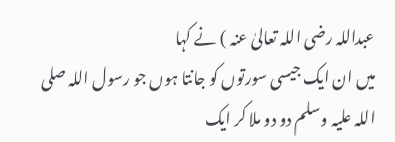عبداللہ رضی اللہ تعالیٰ عنہ ) نے کہا
میں ان ایک جیسی سورتوں کو جانتا ہوں جو رسول اللہ صلی اللہ علیہ وسلم دو دو ملا کر ایک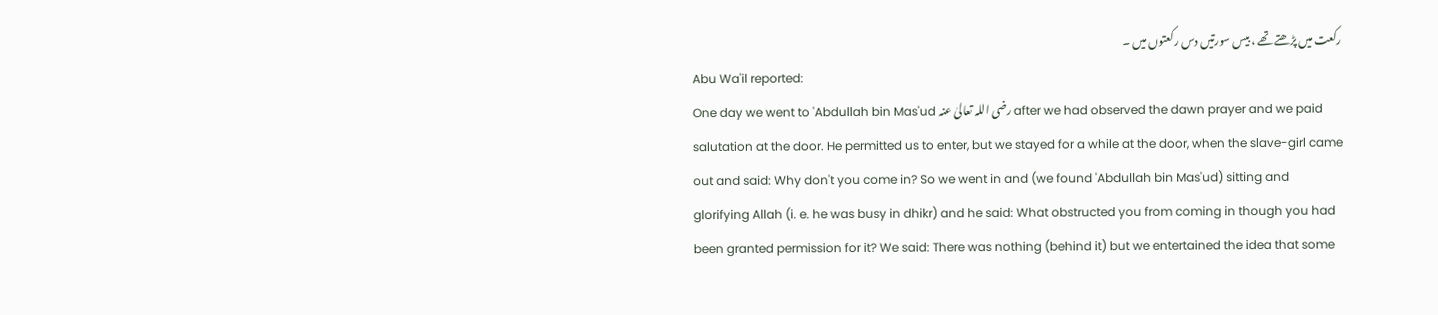رکعت میں پڑھتے تھے ، بیس سورتیں دس رکعتوں میں ۔
Abu Wa'il reported:
One day we went to 'Abdullah bin Mas'ud رضی اللہ تعالیٰ عنہ after we had observed the dawn prayer and we paid salutation at the door. He permitted us to enter, but we stayed for a while at the door, when the slave-girl came out and said: Why don't you come in? So we went in and (we found 'Abdullah bin Mas'ud) sitting and glorifying Allah (i. e. he was busy in dhikr) and he said: What obstructed you from coming in though you had been granted permission for it? We said: There was nothing (behind it) but we entertained the idea that some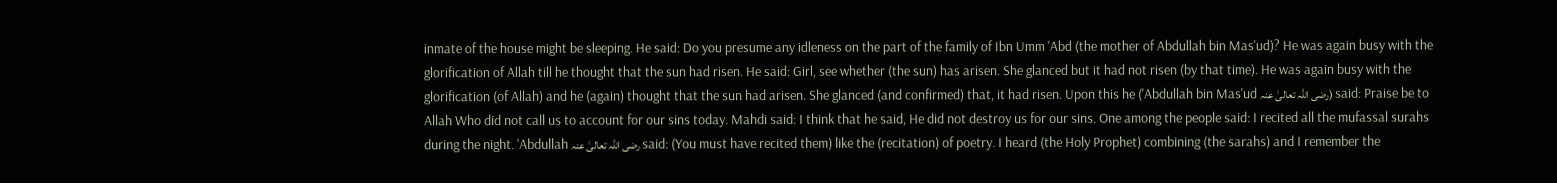inmate of the house might be sleeping. He said: Do you presume any idleness on the part of the family of Ibn Umm 'Abd (the mother of Abdullah bin Mas'ud)? He was again busy with the glorification of Allah till he thought that the sun had risen. He said: Girl, see whether (the sun) has arisen. She glanced but it had not risen (by that time). He was again busy with the glorification (of Allah) and he (again) thought that the sun had arisen. She glanced (and confirmed) that, it had risen. Upon this he ('Abdullah bin Mas'ud رضی اللہ تعالیٰ عنہ) said: Praise be to Allah Who did not call us to account for our sins today. Mahdi said: I think that he said, He did not destroy us for our sins. One among the people said: I recited all the mufassal surahs during the night. 'Abdullah رضی اللہ تعالیٰ عنہ said: (You must have recited them) like the (recitation) of poetry. I heard (the Holy Prophet) combining (the sarahs) and I remember the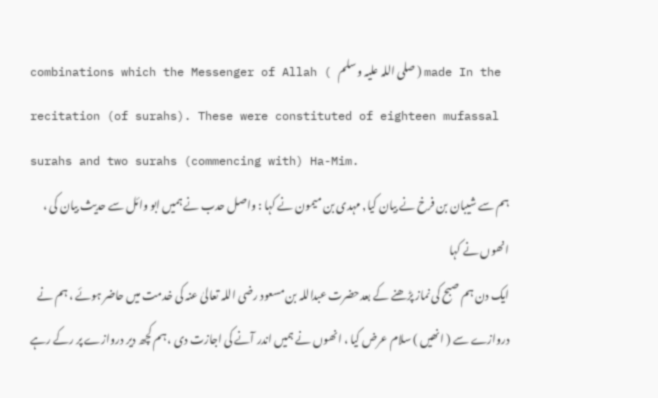combinations which the Messenger of Allah ( صلی اللہ علیہ وسلم ) made In the recitation (of surahs). These were constituted of eighteen mufassal surahs and two surahs (commencing with) Ha-Mim.
ہم سے شیبان بن فرخ نے بیان کیا, مہدی بن میمون نے کہا : واصل حدب نے ہمیں ابو وائل سے حدیث بیان کی ، انھوں نے کہا
ایک دن ہم صبح کی نماز پڑھنے کے بعدحضرت عبداللہ بن مسعود رضی اللہ تعالیٰ عنہ کی خدمت میں حاضر ہوئے ، ہم نے دروازے سے ( انھیں ) سلام عرض کیا ، انھوں نے ہمیں اندر آنے کی اجازت دی ، ہم کچھ دیر دروازے پر رکے رہے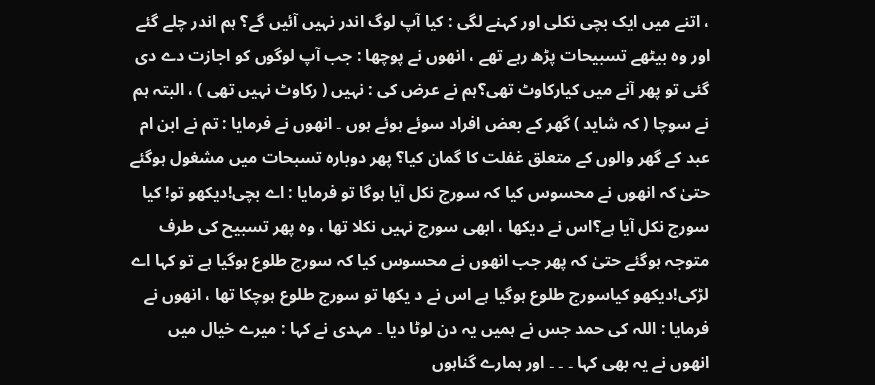، اتنے میں ایک بچی نکلی اور کہنے لگی : کیا آپ لوگ اندر نہیں آئیں گے؟ ہم اندر چلے گئے اور وہ بیٹھے تسبیحات پڑھ رہے تھے ، انھوں نے پوچھا : جب آپ لوگوں کو اجازت دے دی گئی تو پھر آنے میں کیارکاوٹ تھی؟ہم نے عرض کی : نہیں ( رکاوٹ نہیں تھی ) ، البتہ ہم نے سوچا ( کہ شاید ) گھر کے بعض افراد سوئے ہوئے ہوں ۔ انھوں نے فرمایا : تم نے ابن ام عبد کے گھر والوں کے متعلق غفلت کا گمان کیا؟ پھر دوبارہ تسبحات میں مشغول ہوگئے حتیٰ کہ انھوں نے محسوس کیا کہ سورج نکل آیا ہوگا تو فرمایا : اے بچی!دیکھو تو! کیا سورج نکل آیا ہے؟اس نے دیکھا ، ابھی سورج نہیں نکلا تھا ، وہ پھر تسبیح کی طرف متوجہ ہوگئے حتیٰ کہ پھر جب انھوں نے محسوس کیا کہ سورج طلوع ہوگیا ہے تو کہا اے لڑکی!دیکھو کیاسورج طلوع ہوگیا ہے اس نے د یکھا تو سورج طلوع ہوچکا تھا ، انھوں نے فرمایا : اللہ کی حمد جس نے ہمیں یہ دن لوٹا دیا ۔ مہدی نے کہا : میرے خیال میں انھوں نے یہ بھی کہا ۔ ۔ ۔ اور ہمارے گناہوں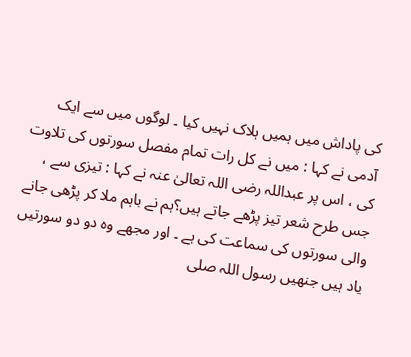کی پاداش میں ہمیں ہلاک نہیں کیا ۔ لوگوں میں سے ایک آدمی نے کہا : میں نے کل رات تمام مفصل سورتوں کی تلاوت کی ، اس پر عبداللہ رضی اللہ تعالیٰ عنہ نے کہا : تیزی سے ، جس طرح شعر تیز پڑھے جاتے ہیں؟ہم نے باہم ملا کر پڑھی جانے والی سورتوں کی سماعت کی ہے ۔ اور مجھے وہ دو دو سورتیں یاد ہیں جنھیں رسول اللہ صلی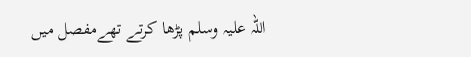اللہ علیہ وسلم پڑھا کرتے تھےمفصل میں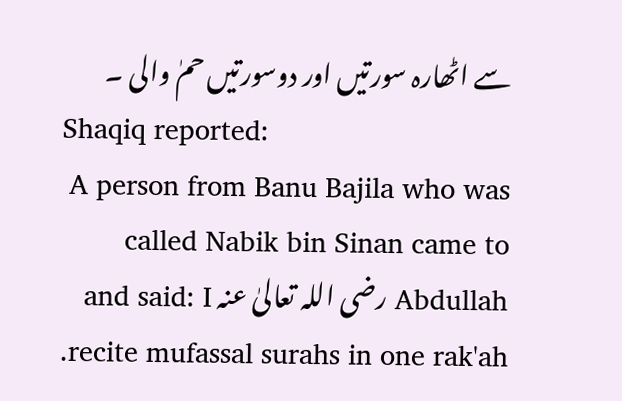سے اٹھارہ سورتیں اور دوسورتیں حمٰ والی ۔
Shaqiq reported:
A person from Banu Bajila who was called Nabik bin Sinan came to Abdullah رضی اللہ تعالیٰ عنہ and said: I recite mufassal surahs in one rak'ah.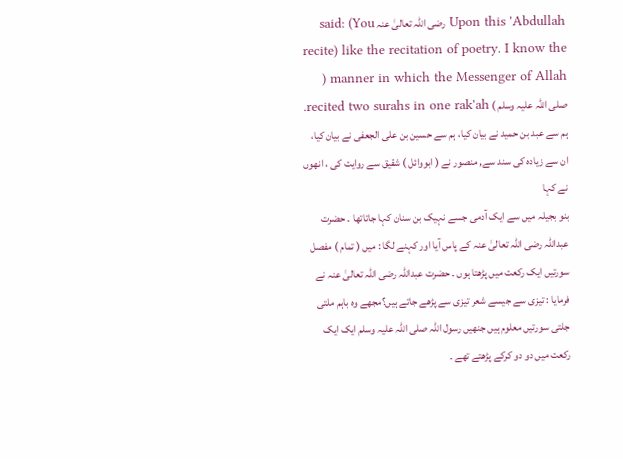Upon this 'Abdullah رضی اللہ تعالیٰ عنہ said: (You recite) like the recitation of poetry. I know the manner in which the Messenger of Allah ( صلی اللہ علیہ وسلم ) recited two surahs in one rak'ah.
ہم سے عبد بن حمید نے بیان کیا، ہم سے حسین بن علی الجعفی نے بیان کیا، ان سے زیادہ کی سند سے, منصور نے ( ابووائل ) شقیق سے روایت کی ، انھوں نے کہا
بنو بجیلہ میں سے ایک آدمی جسے نہیک بن سنان کہا جاتاتھا ۔ حضرت عبداللہ رضی اللہ تعالیٰ عنہ کے پاس آیا اور کہنے لگا : میں ( تمام ) مفصل سورتیں ایک رکعت میں پڑھتا ہوں ۔ حضرت عبداللہ رضی اللہ تعالیٰ عنہ نے فرمایا : تیزی سے جیسے شعر تیزی سے پڑھے جاتے ہیں؟مجھے وہ باہم ملتی جلتی سورتیں معلوم ہیں جنھیں رسول اللہ صلی اللہ علیہ وسلم ایک ایک رکعت میں دو دو کرکے پڑھتے تھے ۔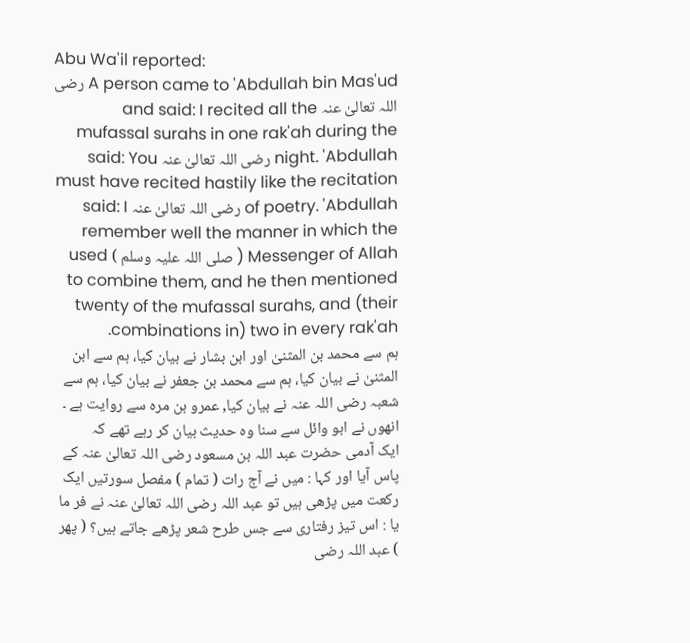Abu Wa'il reported:
A person came to 'Abdullah bin Mas'ud رضی اللہ تعالیٰ عنہ and said: I recited all the mufassal surahs in one rak'ah during the night. 'Abdullah رضی اللہ تعالیٰ عنہ said: You must have recited hastily like the recitation of poetry. 'Abdullah رضی اللہ تعالیٰ عنہ said: I remember well the manner in which the Messenger of Allah ( صلی اللہ علیہ وسلم ) used to combine them, and he then mentioned twenty of the mufassal surahs, and (their combinations in) two in every rak'ah.
ہم سے محمد بن المثنیٰ اور ابن بشار نے بیان کیا، ہم سے ابن المثنیٰ نے بیان کیا، ہم سے محمد بن جعفر نے بیان کیا، ہم سے شعبہ رضی اللہ عنہ نے بیان کیا, عمرو بن مرہ سے روایت ہے ۔ انھوں نے ابو وائل سے سنا وہ حدیث بیان کر رہے تھے کہ
ایک آدمی حضرت عبد اللہ بن مسعود رضی اللہ تعالیٰ عنہ کے پاس آیا اور کہا : میں نے آج رات ( تمام ) مفصل سورتیں ایک رکعت میں پڑھی ہیں تو عبد اللہ رضی اللہ تعالیٰ عنہ نے فر ما یا : اس تیز رفتاری سے جس طرح شعر پڑھے جاتے ہیں؟ ( پھر ) عبد اللہ رضی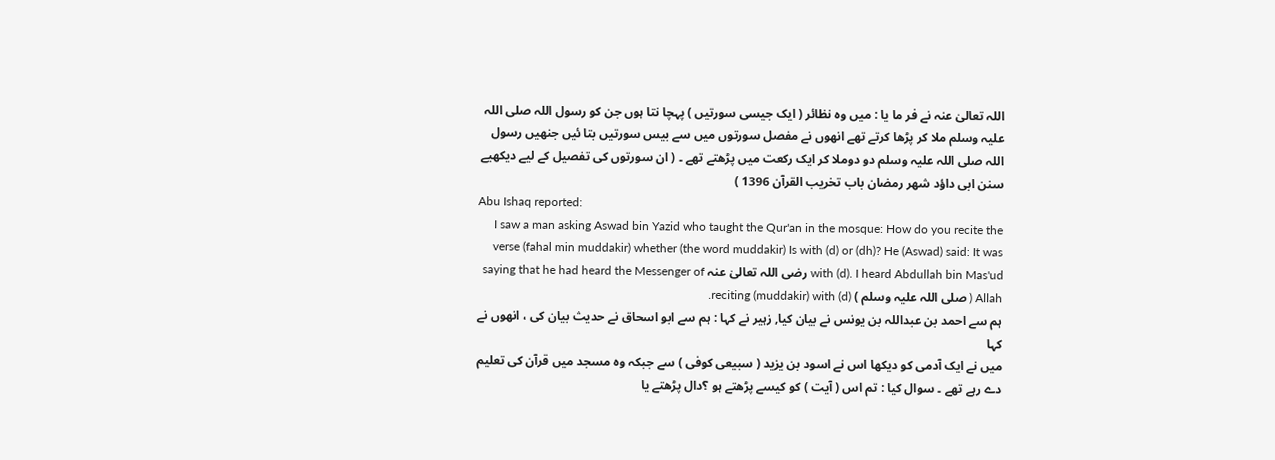اللہ تعالیٰ عنہ نے فر ما یا : میں وہ نظائر ( ایک جیسی سورتیں ) پہچا نتا ہوں جن کو رسول اللہ صلی اللہ علیہ وسلم ملا کر پڑھا کرتے تھے انھوں نے مفصل سورتوں میں سے بیس سورتیں بتا ئیں جنھیں رسول اللہ صلی اللہ علیہ وسلم دو دوملا کر ایک رکعت میں پڑھتے تھے ۔ ( ان سورتوں کی تفصیل کے لیے دیکھیے سنن ابی داؤد شھر رمضان باب تخریب القرآن 1396 )
Abu Ishaq reported:
I saw a man asking Aswad bin Yazid who taught the Qur'an in the mosque: How do you recite the verse (fahal min muddakir) whether (the word muddakir) Is with (d) or (dh)? He (Aswad) said: It was with (d). I heard Abdullah bin Mas'ud رضی اللہ تعالیٰ عنہ saying that he had heard the Messenger of Allah ( صلی اللہ علیہ وسلم ) reciting (muddakir) with (d).
ہم سے احمد بن عبداللہ بن یونس نے بیان کیا, زہیر نے کہا : ہم سے ابو اسحاق نے حدیث بیان کی ، انھوں نے کہا
میں نے ایک آدمی کو دیکھا اس نے اسود بن یزید ( سبیعی کوفی ) سے جبکہ وہ مسجد میں قرآن کی تعلیم دے رہے تھے ۔ سوال کیا : تم اس ( آیت ) کو کیسے پڑھتے ہو ؟دال پڑھتے یا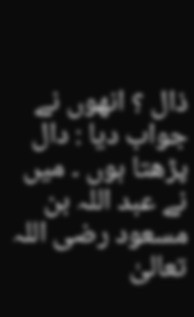ذال ؟ انھوں نے جواب دیا : دال پڑھتا ہوں ۔ میں نے عبد اللہ بن مسعود رضی اللہ تعالیٰ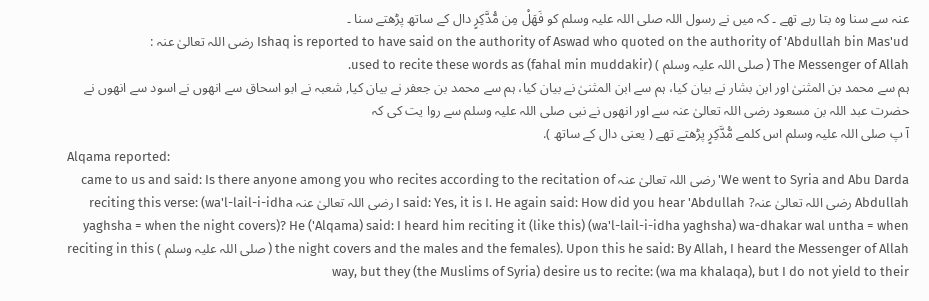عنہ سے سنا وہ بتا رہے تھے ۔ کہ میں نے رسول اللہ صلی اللہ علیہ وسلم کو فَهَلْ مِن مُّدَّكِرٍ دال کے ساتھ پڑھتے سنا ۔
Ishaq is reported to have said on the authority of Aswad who quoted on the authority of 'Abdullah bin Mas'ud رضی اللہ تعالیٰ عنہ :
The Messenger of Allah ( صلی اللہ علیہ وسلم ) used to recite these words as (fahal min muddakir).
ہم سے محمد بن المثنیٰ اور ابن بشار نے بیان کیا، ہم سے ابن المثنیٰ نے بیان کیا، ہم سے محمد بن جعفر نے بیان کیا, شعبہ نے ابو اسحاق سے انھوں نے اسود سے انھوں نے حضرت عبد اللہ بن مسعود رضی اللہ تعالیٰ عنہ سے اور انھوں نے نبی صلی اللہ علیہ وسلم سے روا یت کی کہ
آ پ صلی اللہ علیہ وسلم اس کلمے مُّدَّكِرٍ پڑھتے تھے ( یعنی دال کے ساتھ ).
Alqama reported:
We went to Syria and Abu Darda' رضی اللہ تعالیٰ عنہ came to us and said: Is there anyone among you who recites according to the recitation of Abdullah رضی اللہ تعالیٰ عنہ? I said: Yes, it is I. He again said: How did you hear 'Abdullah رضی اللہ تعالیٰ عنہ reciting this verse: (wa'l-lail-i-idha yaghsha = when the night covers)? He ('Alqama) said: I heard him reciting it (like this) (wa'l-lail-i-idha yaghsha) wa-dhakar wal untha = when the night covers and the males and the females). Upon this he said: By Allah, I heard the Messenger of Allah ( صلی اللہ علیہ وسلم ) reciting in this way, but they (the Muslims of Syria) desire us to recite: (wa ma khalaqa), but I do not yield to their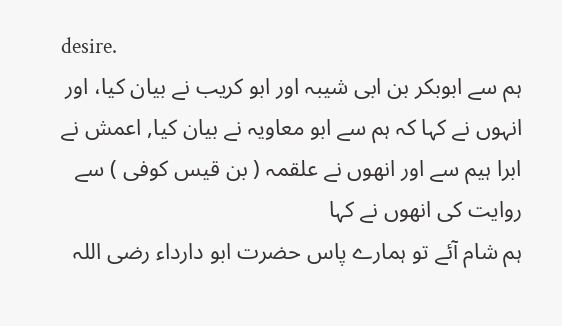desire.
ہم سے ابوبکر بن ابی شیبہ اور ابو کریب نے بیان کیا، اور انہوں نے کہا کہ ہم سے ابو معاویہ نے بیان کیا, اعمش نے ابرا ہیم سے اور انھوں نے علقمہ ( بن قیس کوفی ) سے روایت کی انھوں نے کہا
ہم شام آئے تو ہمارے پاس حضرت ابو دارداء رضی اللہ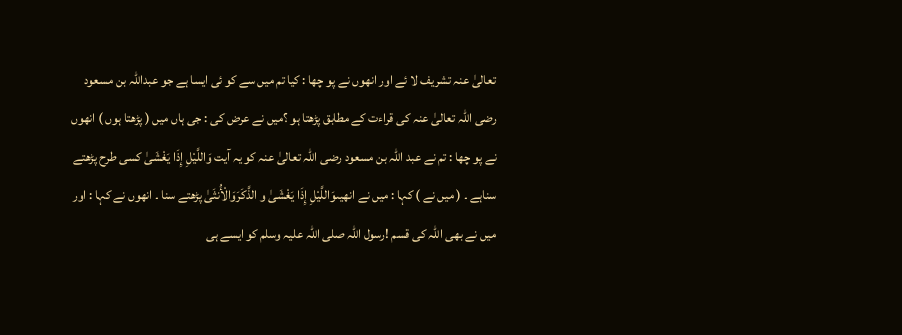تعالیٰ عنہ تشریف لا ئے اور انھوں نے پو چھا : کیا تم میں سے کو ئی ایسا ہے جو عبداللہ بن مسعود رضی اللہ تعالیٰ عنہ کی قراءت کے مطابق پڑھتا ہو ؟میں نے عرض کی : جی ہاں میں ( پڑھتا ہوں ) انھوں نے پو چھا : تم نے عبد اللہ بن مسعود رضی اللہ تعالیٰ عنہ کو یہ آیت وَاللَّيْلِ إِذَا يَغْشَىٰ کسی طرح پڑھتے سناہے ۔ ( میں نے ) کہا : میں نے انھیںوَاللَّيْلِ إِذَا يَغْشَىٰ و الذَّكَرَوَالْأُنثَىٰ پڑھتے سنا ۔ انھوں نے کہا : اور میں نے بھی اللہ کی قسم !رسول اللہ صلی اللہ علیہ وسلم کو ایسے ہی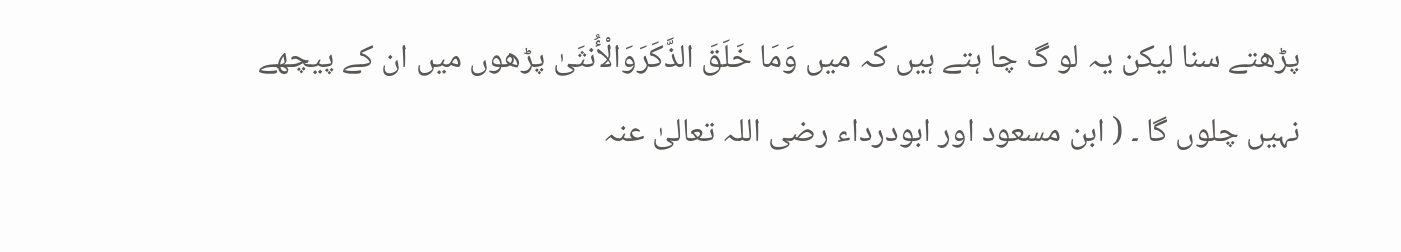پڑھتے سنا لیکن یہ لو گ چا ہتے ہیں کہ میں وَمَا خَلَقَ الذَّكَرَوَالْأُنثَىٰ پڑھوں میں ان کے پیچھے نہیں چلوں گا ۔ ( ابن مسعود اور ابودرداء رضی اللہ تعالیٰ عنہ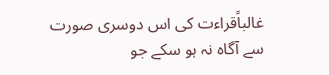غالباًقراءت کی اس دوسری صورت سے آگاہ نہ ہو سکے جو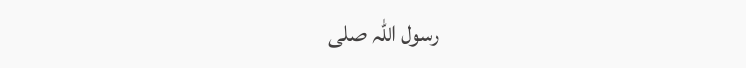رسول اللہ صلی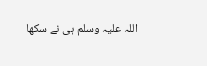اللہ علیہ وسلم ہی نے سکھا